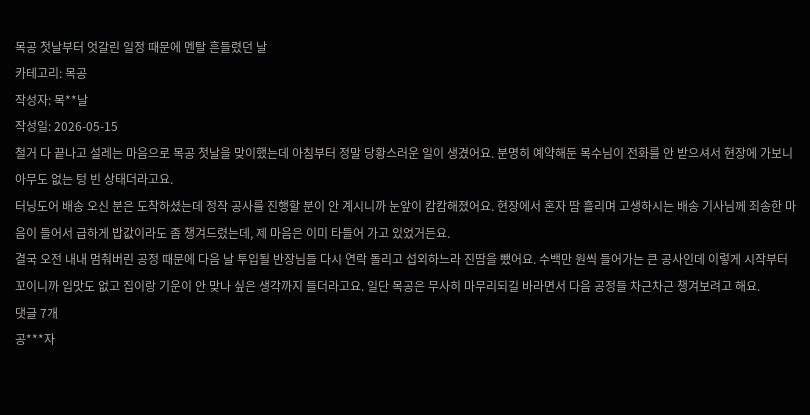목공 첫날부터 엇갈린 일정 때문에 멘탈 흔들렸던 날
카테고리: 목공
작성자: 목**날
작성일: 2026-05-15
철거 다 끝나고 설레는 마음으로 목공 첫날을 맞이했는데 아침부터 정말 당황스러운 일이 생겼어요. 분명히 예약해둔 목수님이 전화를 안 받으셔서 현장에 가보니 아무도 없는 텅 빈 상태더라고요.
터닝도어 배송 오신 분은 도착하셨는데 정작 공사를 진행할 분이 안 계시니까 눈앞이 캄캄해졌어요. 현장에서 혼자 땀 흘리며 고생하시는 배송 기사님께 죄송한 마음이 들어서 급하게 밥값이라도 좀 챙겨드렸는데, 제 마음은 이미 타들어 가고 있었거든요.
결국 오전 내내 멈춰버린 공정 때문에 다음 날 투입될 반장님들 다시 연락 돌리고 섭외하느라 진땀을 뺐어요. 수백만 원씩 들어가는 큰 공사인데 이렇게 시작부터 꼬이니까 입맛도 없고 집이랑 기운이 안 맞나 싶은 생각까지 들더라고요. 일단 목공은 무사히 마무리되길 바라면서 다음 공정들 차근차근 챙겨보려고 해요.
댓글 7개
공***자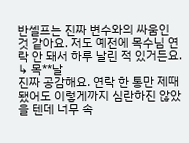반셀프는 진짜 변수와의 싸움인 것 같아요. 저도 예전에 목수님 연락 안 돼서 하루 날린 적 있거든요.
↳ 목**날
진짜 공감해요. 연락 한 통만 제때 됐어도 이렇게까지 심란하진 않았을 텐데 너무 속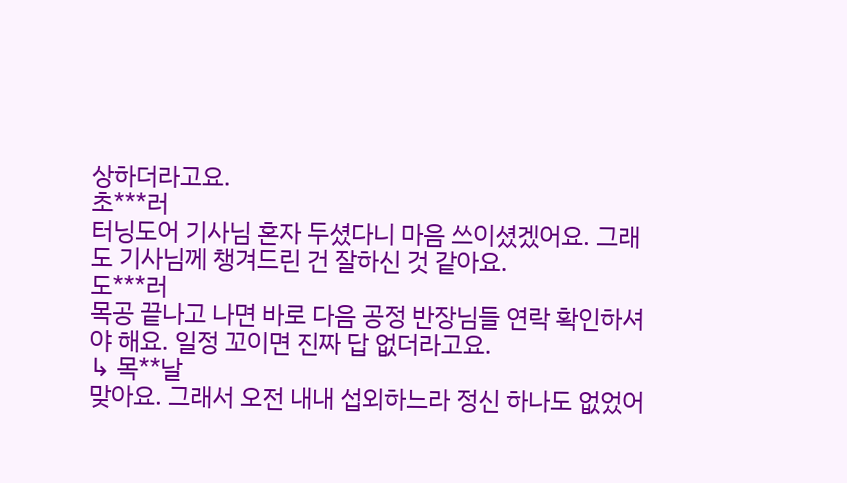상하더라고요.
초***러
터닝도어 기사님 혼자 두셨다니 마음 쓰이셨겠어요. 그래도 기사님께 챙겨드린 건 잘하신 것 같아요.
도***러
목공 끝나고 나면 바로 다음 공정 반장님들 연락 확인하셔야 해요. 일정 꼬이면 진짜 답 없더라고요.
↳ 목**날
맞아요. 그래서 오전 내내 섭외하느라 정신 하나도 없었어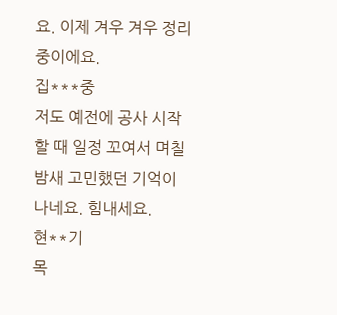요. 이제 겨우 겨우 정리 중이에요.
집***중
저도 예전에 공사 시작할 때 일정 꼬여서 며칠 밤새 고민했던 기억이 나네요. 힘내세요.
현**기
목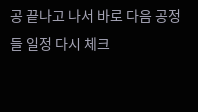공 끝나고 나서 바로 다음 공정들 일정 다시 체크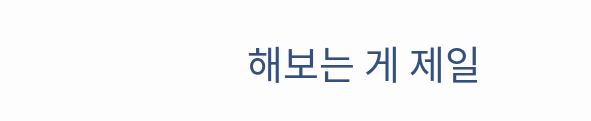해보는 게 제일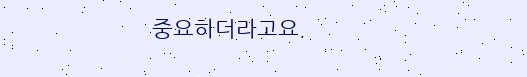중요하더라고요.